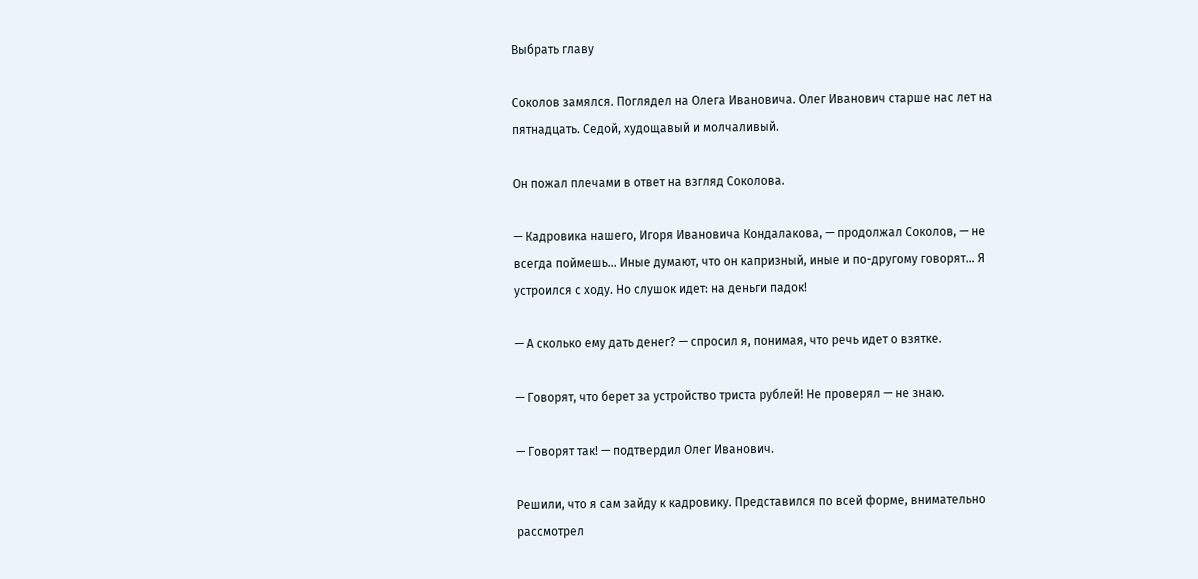Выбрать главу

Соколов замялся. Поглядел на Олега Ивановича. Олег Иванович старше нас лет на пятнадцать. Седой, худощавый и молчаливый.

Он пожал плечами в ответ на взгляд Соколова.

— Кадровика нашего, Игоря Ивановича Кондалакова, — продолжал Соколов, — не всегда поймешь... Иные думают, что он капризный, иные и по-другому говорят... Я устроился с ходу. Но слушок идет: на деньги падок!

— А сколько ему дать денег? — спросил я, понимая, что речь идет о взятке.

— Говорят, что берет за устройство триста рублей! Не проверял — не знаю.

— Говорят так! — подтвердил Олег Иванович.

Решили, что я сам зайду к кадровику. Представился по всей форме, внимательно рассмотрел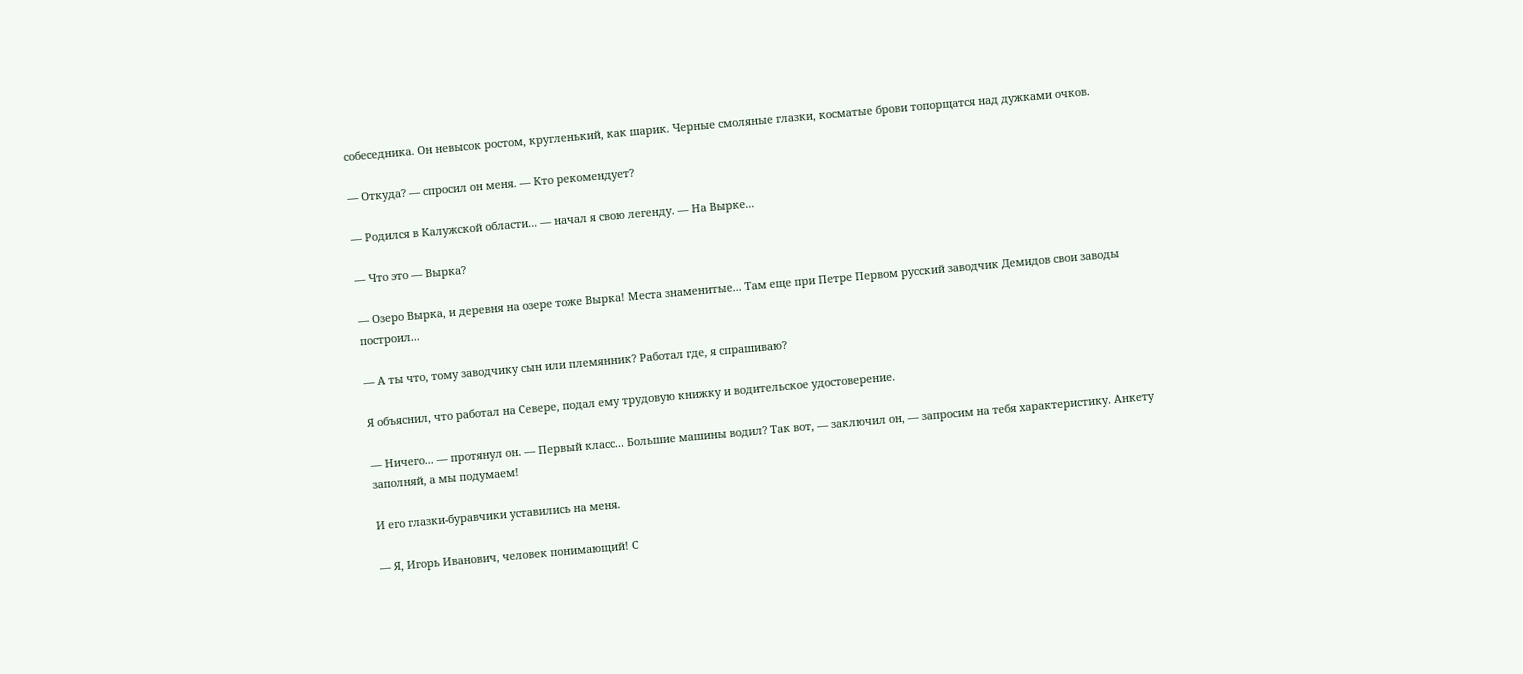собеседника. Он невысок ростом, кругленький, как шарик. Черные смоляные глазки, косматые брови топорщатся над дужками очков.

— Откуда? — спросил он меня. — Кто рекомендует?

— Родился в Калужской области... — начал я свою легенду. — На Вырке...

— Что это — Вырка?

— Озеро Вырка, и деревня на озере тоже Вырка! Места знаменитые... Там еще при Петре Первом русский заводчик Демидов свои заводы построил...

— А ты что, тому заводчику сын или племянник? Работал где, я спрашиваю?

Я объяснил, что работал на Севере, подал ему трудовую книжку и водительское удостоверение.

— Ничего... — протянул он. — Первый класс... Большие машины водил? Так вот, — заключил он, — запросим на тебя характеристику. Анкету заполняй, а мы подумаем!

И его глазки-буравчики уставились на меня.

— Я, Игорь Иванович, человек понимающий! С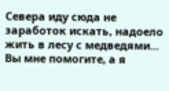Севера иду сюда не заработок искать, надоело жить в лесу с медведями... Вы мне помогите, а я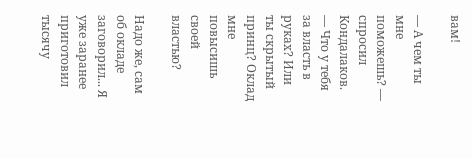вам!

— А чем ты мне поможешь? — спросил Кондалаков. — Что у тебя за власть в руках? Или ты скрытый принц? Оклад мне повысишь своей властью?

Надо же, сам об окладе заговорил... Я уже заранее приготовил тысячу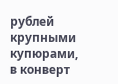рублей крупными купюрами, в конверт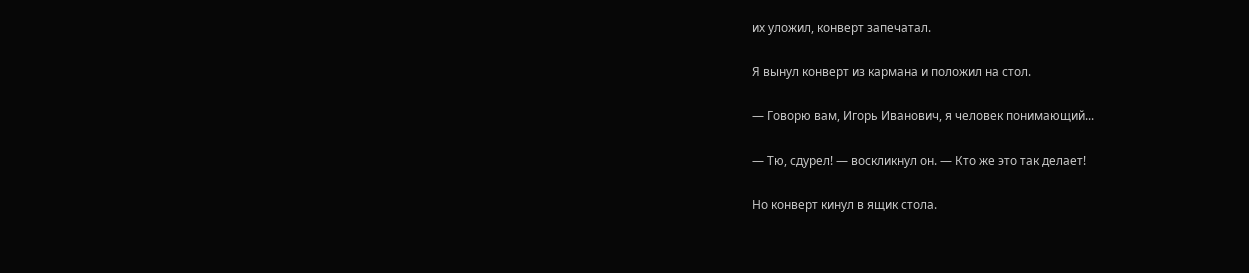их уложил, конверт запечатал.

Я вынул конверт из кармана и положил на стол.

— Говорю вам, Игорь Иванович, я человек понимающий...

— Тю, сдурел! — воскликнул он. — Кто же это так делает!

Но конверт кинул в ящик стола.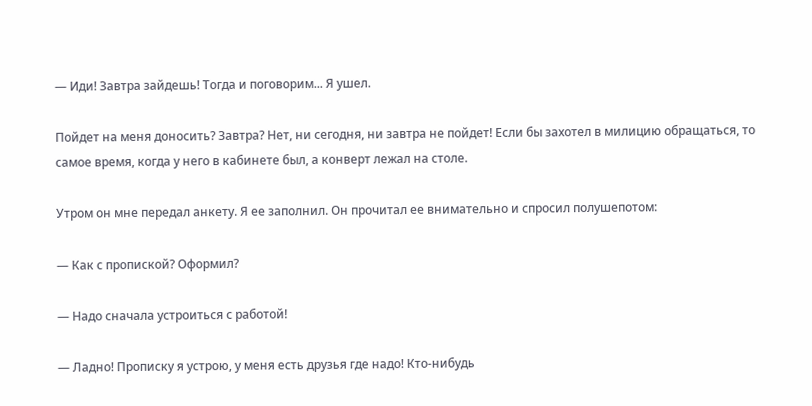— Иди! Завтра зайдешь! Тогда и поговорим... Я ушел.

Пойдет на меня доносить? Завтра? Нет, ни сегодня, ни завтра не пойдет! Если бы захотел в милицию обращаться, то самое время, когда у него в кабинете был, а конверт лежал на столе.

Утром он мне передал анкету. Я ее заполнил. Он прочитал ее внимательно и спросил полушепотом:

— Как с пропиской? Оформил?

— Надо сначала устроиться с работой!

— Ладно! Прописку я устрою, у меня есть друзья где надо! Кто-нибудь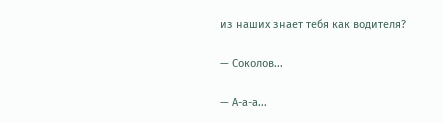из наших знает тебя как водителя?

— Соколов...

— А-а-а...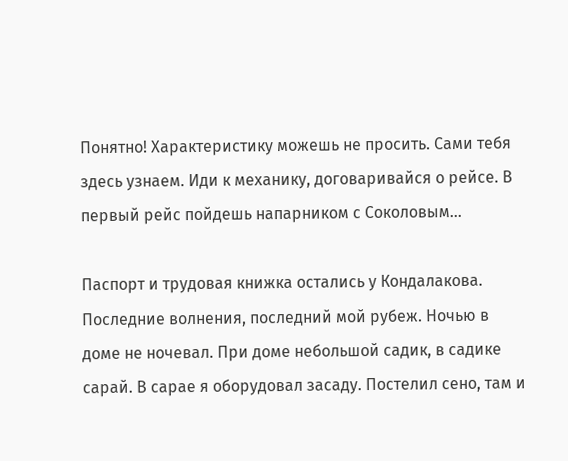Понятно! Характеристику можешь не просить. Сами тебя здесь узнаем. Иди к механику, договаривайся о рейсе. В первый рейс пойдешь напарником с Соколовым...

Паспорт и трудовая книжка остались у Кондалакова. Последние волнения, последний мой рубеж. Ночью в доме не ночевал. При доме небольшой садик, в садике сарай. В сарае я оборудовал засаду. Постелил сено, там и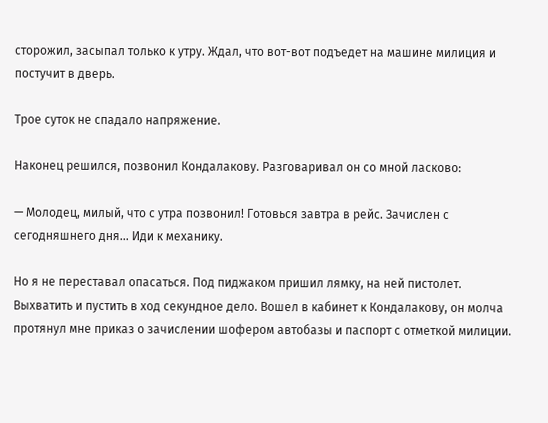сторожил, засыпал только к утру. Ждал, что вот-вот подъедет на машине милиция и постучит в дверь.

Трое суток не спадало напряжение.

Наконец решился, позвонил Кондалакову. Разговаривал он со мной ласково:

— Молодец, милый, что с утра позвонил! Готовься завтра в рейс. Зачислен с сегодняшнего дня... Иди к механику.

Но я не переставал опасаться. Под пиджаком пришил лямку, на ней пистолет. Выхватить и пустить в ход секундное дело. Вошел в кабинет к Кондалакову, он молча протянул мне приказ о зачислении шофером автобазы и паспорт с отметкой милиции.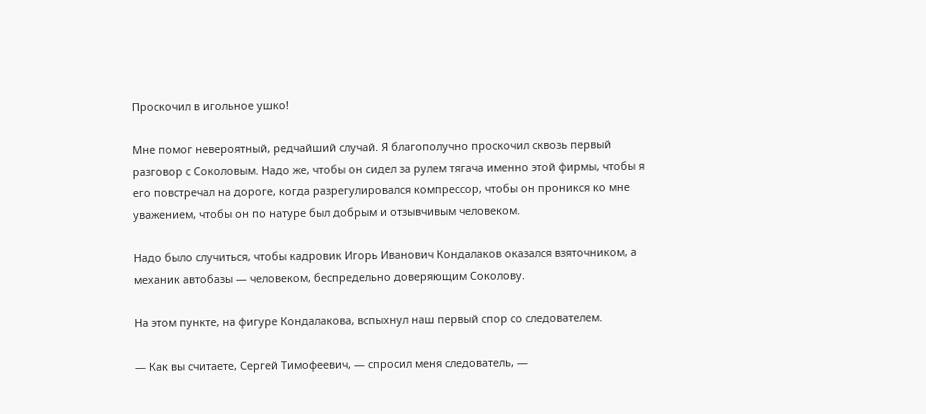Проскочил в игольное ушко!

Мне помог невероятный, редчайший случай. Я благополучно проскочил сквозь первый разговор с Соколовым. Надо же, чтобы он сидел за рулем тягача именно этой фирмы, чтобы я его повстречал на дороге, когда разрегулировался компрессор, чтобы он проникся ко мне уважением, чтобы он по натуре был добрым и отзывчивым человеком.

Надо было случиться, чтобы кадровик Игорь Иванович Кондалаков оказался взяточником, а механик автобазы — человеком, беспредельно доверяющим Соколову.

На этом пункте, на фигуре Кондалакова, вспыхнул наш первый спор со следователем.

— Как вы считаете, Сергей Тимофеевич, — спросил меня следователь, —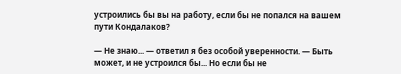устроились бы вы на работу, если бы не попался на вашем пути Кондалаков?

— Не знаю... — ответил я без особой уверенности. — Быть может, и не устроился бы... Но если бы не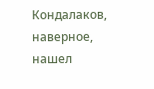Кондалаков, наверное, нашел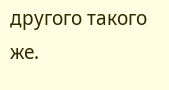другого такого же.